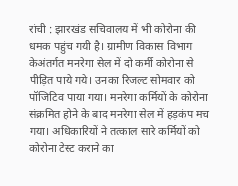रांची : झारखंड सचिवालय में भी कोरोना की धमक पहुंच गयी है। ग्रामीण विकास विभाग केअंतर्गत मनरेगा सेल में दो कर्मी कोरोना से पीड़ित पाये गये। उनका रिजल्ट सोमवार को पॉजिटिव पाया गया। मनरेगा कर्मियों के कोरोना संक्रमित होने के बाद मनरेगा सेल में हड़कंप मच गया। अधिकारियों ने तत्काल सारे कर्मियों को कोरोना टेस्ट कराने का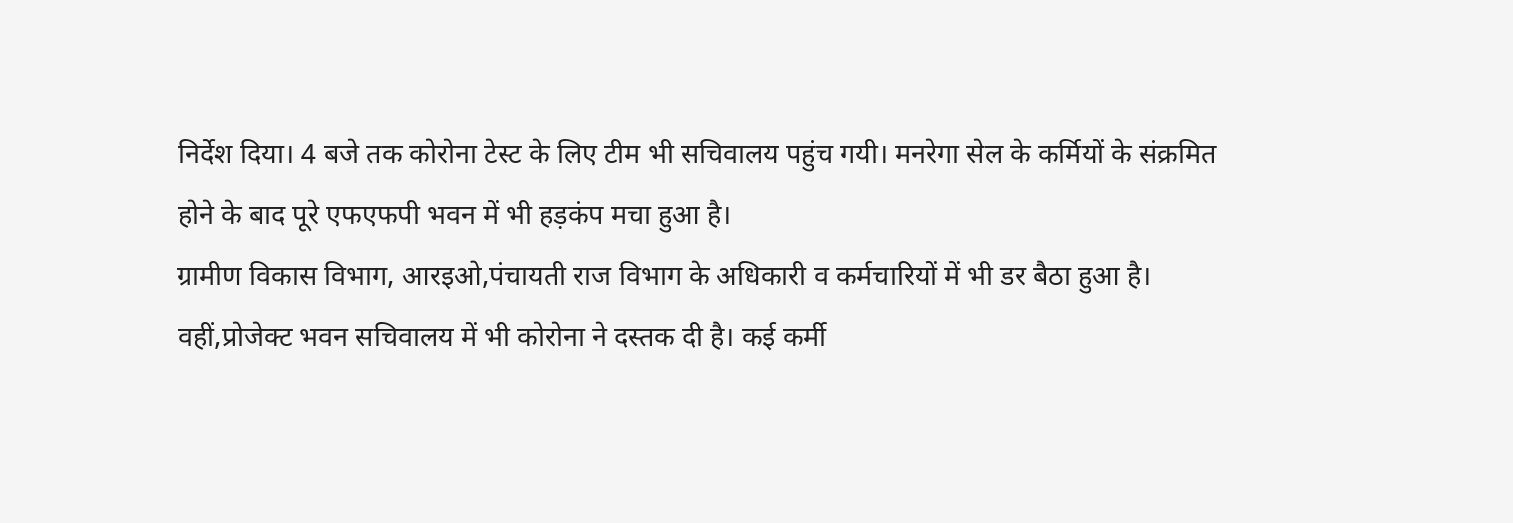निर्देश दिया। 4 बजे तक कोरोना टेस्ट के लिए टीम भी सचिवालय पहुंच गयी। मनरेगा सेल के कर्मियों के संक्रमित होने के बाद पूरे एफएफपी भवन में भी हड़कंप मचा हुआ है।
ग्रामीण विकास विभाग, आरइओ,पंचायती राज विभाग के अधिकारी व कर्मचारियों में भी डर बैठा हुआ है। वहीं,प्रोजेक्ट भवन सचिवालय में भी कोरोना ने दस्तक दी है। कई कर्मी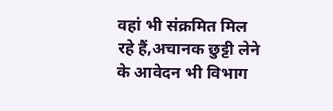वहां भी संक्रमित मिल रहे हैं,अचानक छुट्टी लेने के आवेदन भी विभाग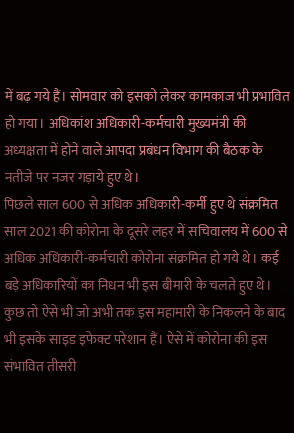में बढ़ गये हैं। सोमवार को इसको लेकर कामकाज भी प्रभावित हो गया। अधिकांश अधिकारी-कर्मचारी मुख्यमंत्री की अध्यक्षता में होने वाले आपदा प्रबंधन विभाग की बैठक के नतीजे पर नजर गड़ाये हुए थे।
पिछले साल 600 से अधिक अधिकारी-कर्मी हुए थे संक्रमित
साल 2021 की कोरोना के दूसरे लहर में सचिवालय में 600 से अधिक अधिकारी-कर्मचारी कोरोना संक्रमित हो गये थे। कई बड़े अधिकारियों का निधन भी इस बीमारी के चलते हुए थे। कुछ तो ऐसे भी जो अभी तक इस महामारी के निकलने के बाद भी इसके साइड इफेक्ट परेशान हैं। ऐसे में कोरोना की इस संभावित तीसरी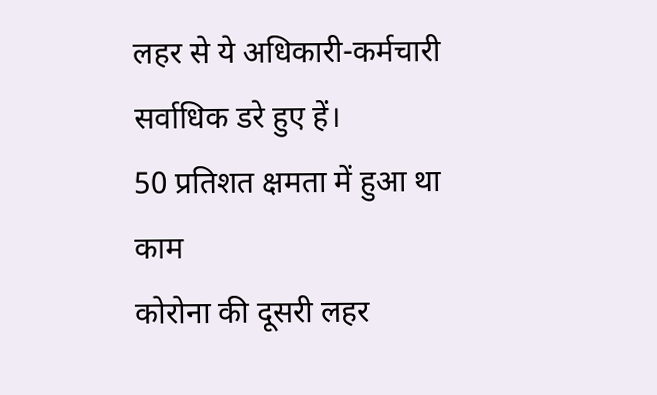लहर से ये अधिकारी-कर्मचारी सर्वाधिक डरे हुए हें।
50 प्रतिशत क्षमता में हुआ था काम
कोरोना की दूसरी लहर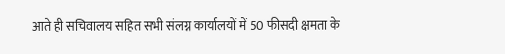आते ही सचिवालय सहित सभी संलग्न कार्यालयों में 50 फीसदी क्षमता के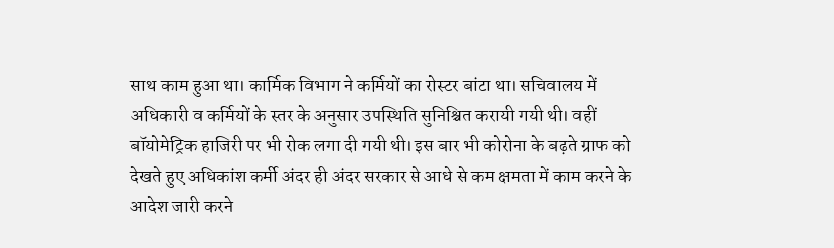साथ काम हुआ था। कार्मिक विभाग ने कर्मियों का रोस्टर बांटा था। सचिवालय में अधिकारी व कर्मियों के स्तर के अनुसार उपस्थिति सुनिश्चित करायी गयी थी। वहीं बॉयोमेट्रिक हाजिरी पर भी रोक लगा दी गयी थी। इस बार भी कोरोना के बढ़ते ग्राफ को देखते हुए अधिकांश कर्मी अंदर ही अंदर सरकार से आधे से कम क्षमता में काम करने के आदेश जारी करने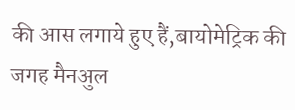की आस लगाये हुए हैं,बायोमेट्रिक की जगह मैनअुल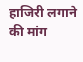हाजिरी लगाने की मांग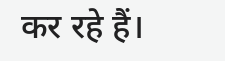कर रहे हैं।